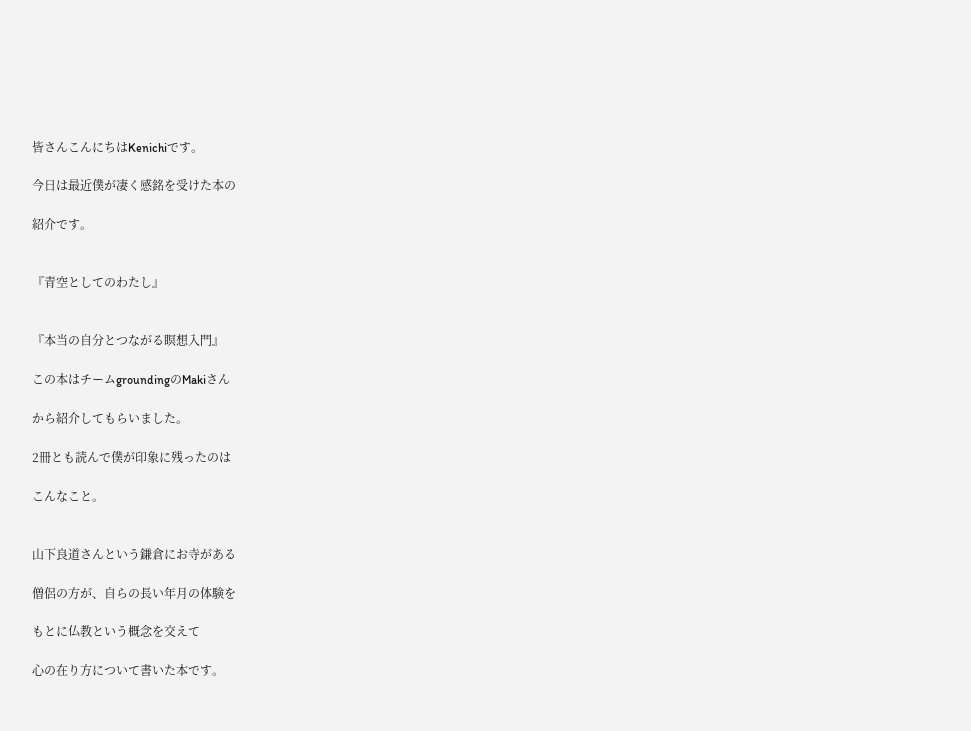皆さんこんにちはKenichiです。

今日は最近僕が凄く感銘を受けた本の

紹介です。


『青空としてのわたし』


『本当の自分とつながる瞑想入門』

この本はチームgroundingのMakiさん

から紹介してもらいました。

2冊とも読んで僕が印象に残ったのは

こんなこと。


山下良道さんという鎌倉にお寺がある

僧侶の方が、自らの長い年月の体験を

もとに仏教という概念を交えて

心の在り方について書いた本です。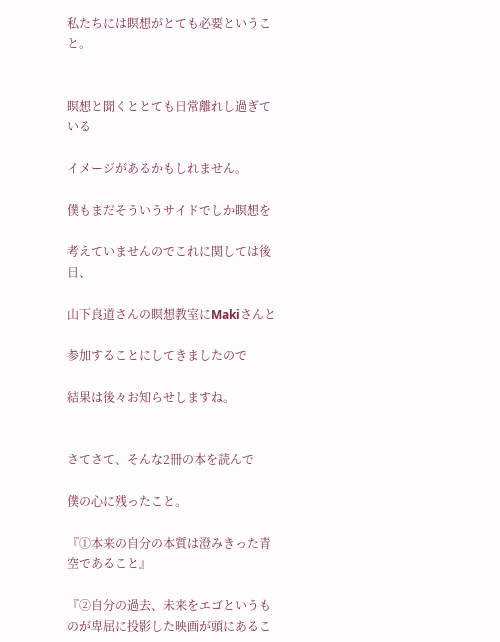私たちには瞑想がとても必要ということ。


瞑想と聞くととても日常離れし過ぎている

イメージがあるかもしれません。

僕もまだそういうサイドでしか瞑想を

考えていませんのでこれに関しては後日、

山下良道さんの瞑想教室にMakiさんと

参加することにしてきましたので

結果は後々お知らせしますね。


さてさて、そんな2冊の本を読んで

僕の心に残ったこと。

『①本来の自分の本質は澄みきった青空であること』

『②自分の過去、未来をエゴというものが卑屈に投影した映画が頭にあるこ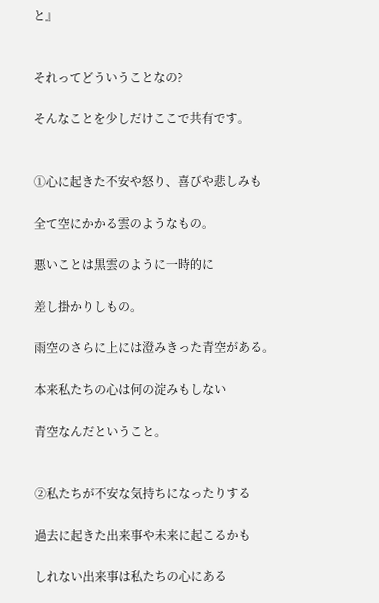と』


それってどういうことなの?

そんなことを少しだけここで共有です。


①心に起きた不安や怒り、喜びや悲しみも

全て空にかかる雲のようなもの。

悪いことは黒雲のように一時的に

差し掛かりしもの。

雨空のさらに上には澄みきった青空がある。

本来私たちの心は何の淀みもしない

青空なんだということ。


②私たちが不安な気持ちになったりする

過去に起きた出来事や未来に起こるかも

しれない出来事は私たちの心にある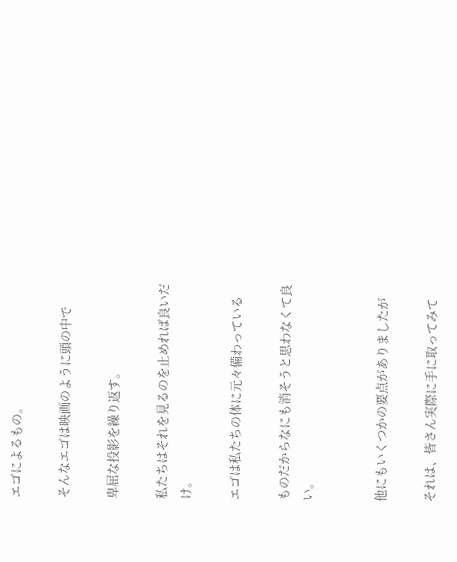エゴによるもの。

そんなエゴは映画のように頭の中で

卑屈な投影を繰り返す。

私たちはそれを見るのを止めれば良いだけ。

エゴは私たちの体に元々備わっている

ものだからなにも消そうと思わなくて良い。


他にもいくつかの要点がありましたが

それは、皆さん実際に手に取ってみて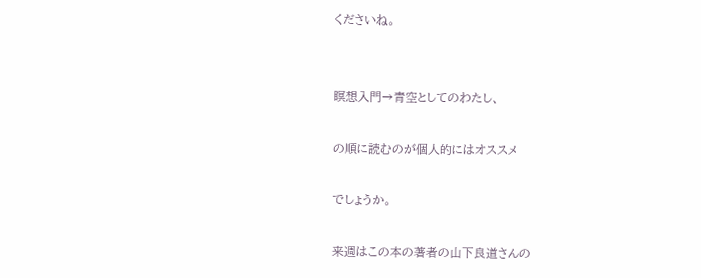くださいね。


瞑想入門→青空としてのわたし、

の順に読むのが個人的にはオススメ

でしょうか。

来週はこの本の著者の山下良道さんの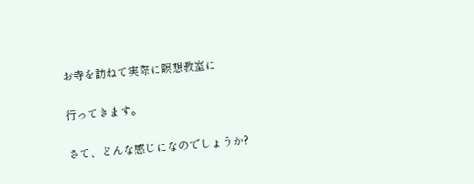お寺を訪ねて実際に瞑想教室に

行ってきます。

さて、どんな感じになのでしょうか?